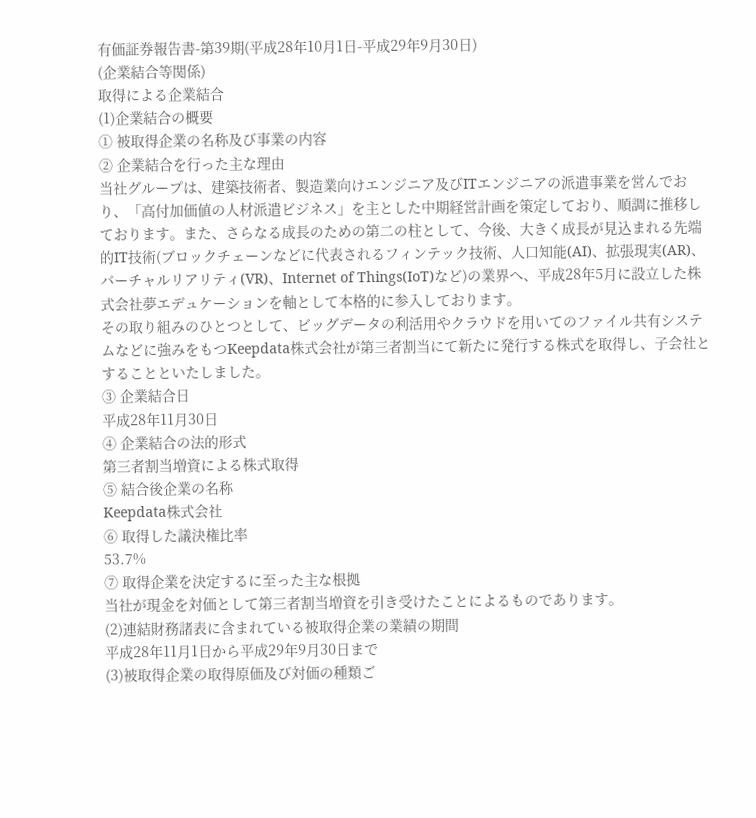有価証券報告書-第39期(平成28年10月1日-平成29年9月30日)
(企業結合等関係)
取得による企業結合
(1)企業結合の概要
① 被取得企業の名称及び事業の内容
② 企業結合を行った主な理由
当社グループは、建築技術者、製造業向けエンジニア及びITエンジニアの派遣事業を営んでおり、「高付加価値の人材派遣ビジネス」を主とした中期経営計画を策定しており、順調に推移しております。また、さらなる成長のための第二の柱として、今後、大きく成長が見込まれる先端的IT技術(ブロックチェーンなどに代表されるフィンテック技術、人口知能(AI)、拡張現実(AR)、バーチャルリアリティ(VR)、Internet of Things(IoT)など)の業界へ、平成28年5月に設立した株式会社夢エデュケーションを軸として本格的に参入しております。
その取り組みのひとつとして、ビッグデータの利活用やクラウドを用いてのファイル共有システムなどに強みをもつKeepdata株式会社が第三者割当にて新たに発行する株式を取得し、子会社とすることといたしました。
③ 企業結合日
平成28年11月30日
④ 企業結合の法的形式
第三者割当増資による株式取得
⑤ 結合後企業の名称
Keepdata株式会社
⑥ 取得した議決権比率
53.7%
⑦ 取得企業を決定するに至った主な根拠
当社が現金を対価として第三者割当増資を引き受けたことによるものであります。
(2)連結財務諸表に含まれている被取得企業の業績の期間
平成28年11月1日から平成29年9月30日まで
(3)被取得企業の取得原価及び対価の種類ご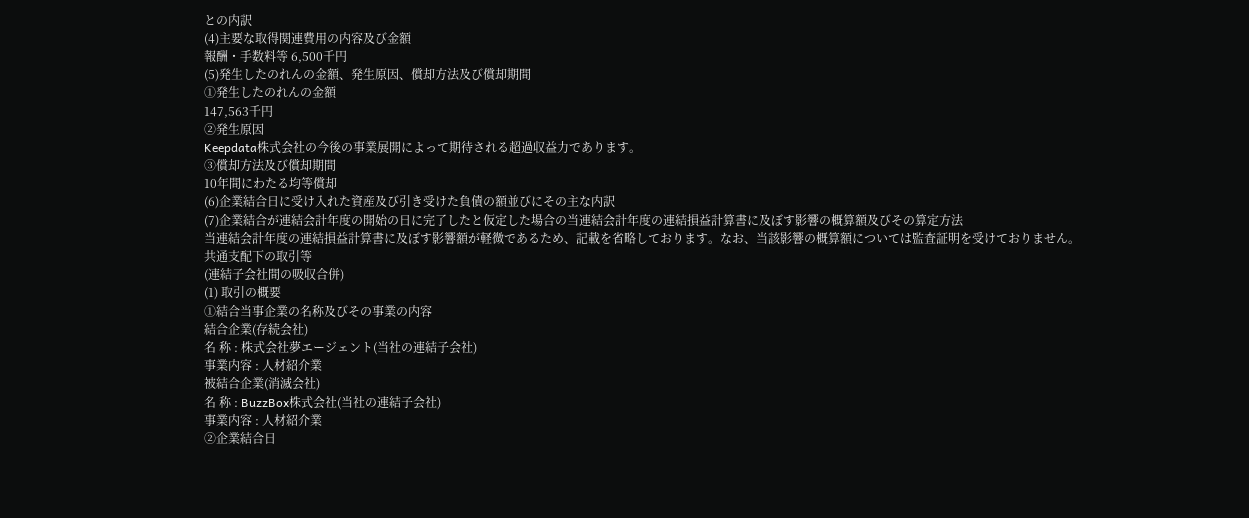との内訳
(4)主要な取得関連費用の内容及び金額
報酬・手数料等 6,500千円
(5)発生したのれんの金額、発生原因、償却方法及び償却期間
①発生したのれんの金額
147,563千円
②発生原因
Keepdata株式会社の今後の事業展開によって期待される超過収益力であります。
③償却方法及び償却期間
10年間にわたる均等償却
(6)企業結合日に受け入れた資産及び引き受けた負債の額並びにその主な内訳
(7)企業結合が連結会計年度の開始の日に完了したと仮定した場合の当連結会計年度の連結損益計算書に及ぼす影響の概算額及びその算定方法
当連結会計年度の連結損益計算書に及ぼす影響額が軽微であるため、記載を省略しております。なお、当該影響の概算額については監査証明を受けておりません。
共通支配下の取引等
(連結子会社間の吸収合併)
(1) 取引の概要
①結合当事企業の名称及びその事業の内容
結合企業(存続会社)
名 称 : 株式会社夢エージェント(当社の連結子会社)
事業内容 : 人材紹介業
被結合企業(消滅会社)
名 称 : BuzzBox株式会社(当社の連結子会社)
事業内容 : 人材紹介業
②企業結合日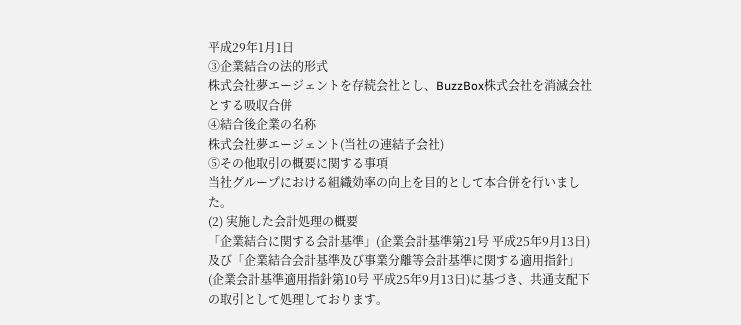平成29年1月1日
③企業結合の法的形式
株式会社夢エージェントを存続会社とし、BuzzBox株式会社を消滅会社とする吸収合併
④結合後企業の名称
株式会社夢エージェント(当社の連結子会社)
⑤その他取引の概要に関する事項
当社グループにおける組織効率の向上を目的として本合併を行いました。
(2) 実施した会計処理の概要
「企業結合に関する会計基準」(企業会計基準第21号 平成25年9月13日)及び「企業結合会計基準及び事業分離等会計基準に関する適用指針」(企業会計基準適用指針第10号 平成25年9月13日)に基づき、共通支配下の取引として処理しております。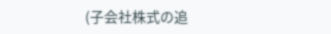(子会社株式の追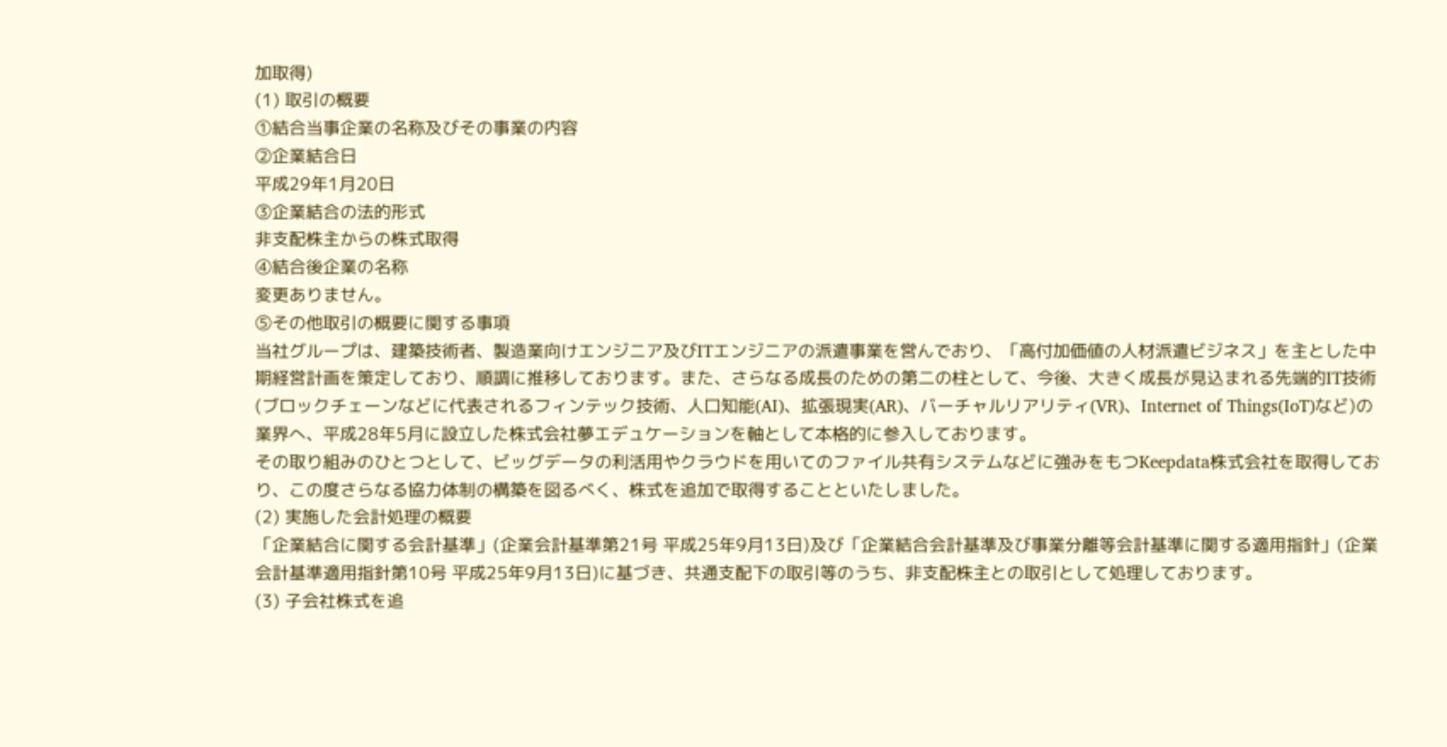加取得)
(1) 取引の概要
①結合当事企業の名称及びその事業の内容
②企業結合日
平成29年1月20日
③企業結合の法的形式
非支配株主からの株式取得
④結合後企業の名称
変更ありません。
⑤その他取引の概要に関する事項
当社グループは、建築技術者、製造業向けエンジニア及びITエンジニアの派遣事業を営んでおり、「高付加価値の人材派遣ビジネス」を主とした中期経営計画を策定しており、順調に推移しております。また、さらなる成長のための第二の柱として、今後、大きく成長が見込まれる先端的IT技術(ブロックチェーンなどに代表されるフィンテック技術、人口知能(AI)、拡張現実(AR)、バーチャルリアリティ(VR)、Internet of Things(IoT)など)の業界へ、平成28年5月に設立した株式会社夢エデュケーションを軸として本格的に参入しております。
その取り組みのひとつとして、ビッグデータの利活用やクラウドを用いてのファイル共有システムなどに強みをもつKeepdata株式会社を取得しており、この度さらなる協力体制の構築を図るべく、株式を追加で取得することといたしました。
(2) 実施した会計処理の概要
「企業結合に関する会計基準」(企業会計基準第21号 平成25年9月13日)及び「企業結合会計基準及び事業分離等会計基準に関する適用指針」(企業会計基準適用指針第10号 平成25年9月13日)に基づき、共通支配下の取引等のうち、非支配株主との取引として処理しております。
(3) 子会社株式を追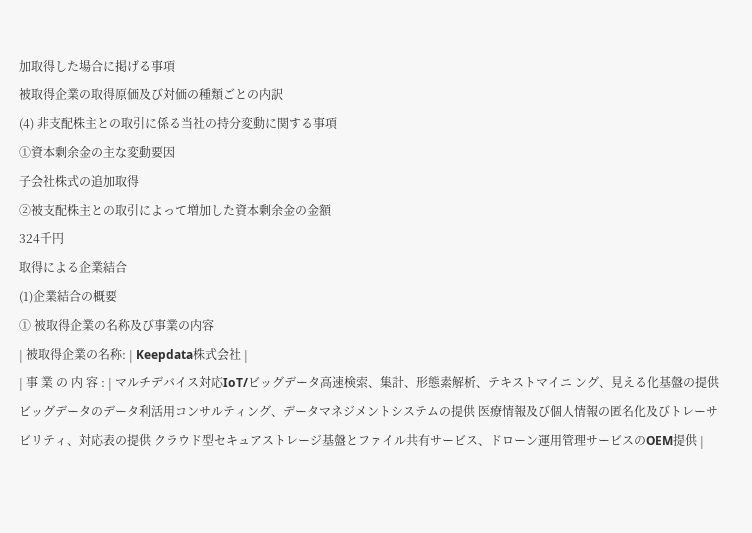加取得した場合に掲げる事項
被取得企業の取得原価及び対価の種類ごとの内訳
(4) 非支配株主との取引に係る当社の持分変動に関する事項
①資本剰余金の主な変動要因
子会社株式の追加取得
②被支配株主との取引によって増加した資本剰余金の金額
324千円
取得による企業結合
(1)企業結合の概要
① 被取得企業の名称及び事業の内容
| 被取得企業の名称: | Keepdata株式会社 |
| 事 業 の 内 容 : | マルチデバイス対応IoT/ビッグデータ高速検索、集計、形態素解析、テキストマイニ ング、見える化基盤の提供 ビッグデータのデータ利活用コンサルティング、データマネジメントシステムの提供 医療情報及び個人情報の匿名化及びトレーサビリティ、対応表の提供 クラウド型セキュアストレージ基盤とファイル共有サービス、ドローン運用管理サービスのOEM提供 |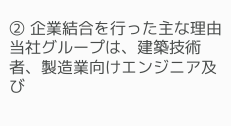② 企業結合を行った主な理由
当社グループは、建築技術者、製造業向けエンジニア及び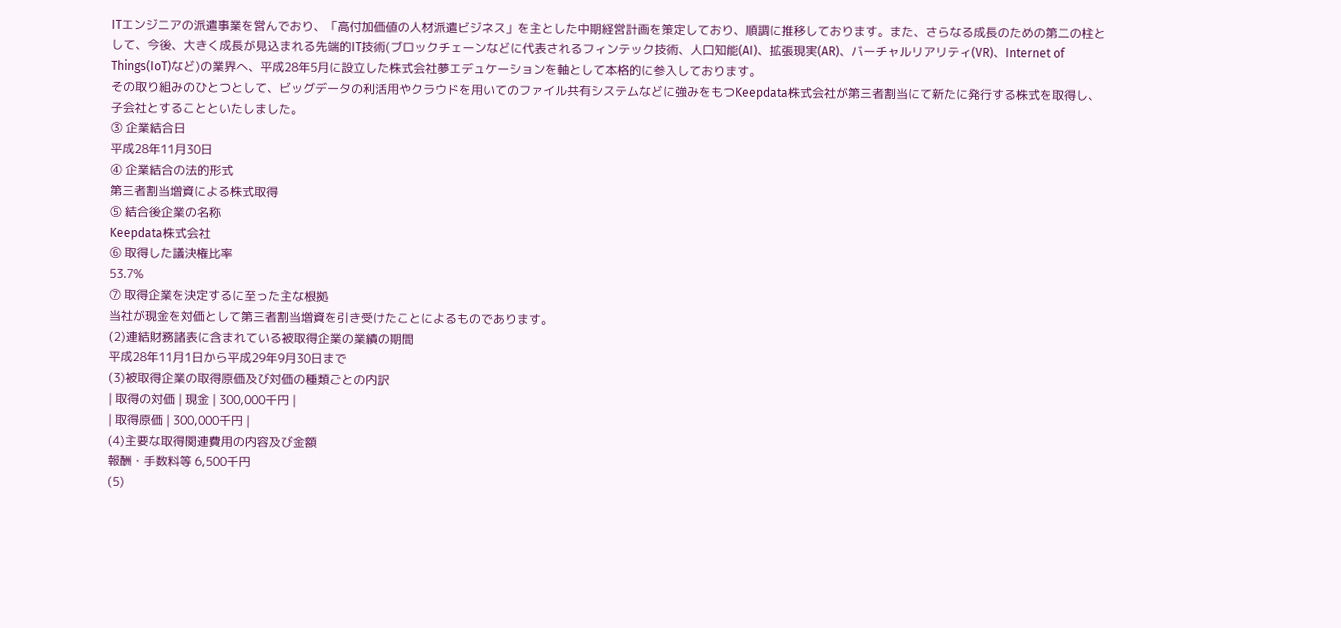ITエンジニアの派遣事業を営んでおり、「高付加価値の人材派遣ビジネス」を主とした中期経営計画を策定しており、順調に推移しております。また、さらなる成長のための第二の柱として、今後、大きく成長が見込まれる先端的IT技術(ブロックチェーンなどに代表されるフィンテック技術、人口知能(AI)、拡張現実(AR)、バーチャルリアリティ(VR)、Internet of Things(IoT)など)の業界へ、平成28年5月に設立した株式会社夢エデュケーションを軸として本格的に参入しております。
その取り組みのひとつとして、ビッグデータの利活用やクラウドを用いてのファイル共有システムなどに強みをもつKeepdata株式会社が第三者割当にて新たに発行する株式を取得し、子会社とすることといたしました。
③ 企業結合日
平成28年11月30日
④ 企業結合の法的形式
第三者割当増資による株式取得
⑤ 結合後企業の名称
Keepdata株式会社
⑥ 取得した議決権比率
53.7%
⑦ 取得企業を決定するに至った主な根拠
当社が現金を対価として第三者割当増資を引き受けたことによるものであります。
(2)連結財務諸表に含まれている被取得企業の業績の期間
平成28年11月1日から平成29年9月30日まで
(3)被取得企業の取得原価及び対価の種類ごとの内訳
| 取得の対価 | 現金 | 300,000千円 |
| 取得原価 | 300,000千円 |
(4)主要な取得関連費用の内容及び金額
報酬・手数料等 6,500千円
(5)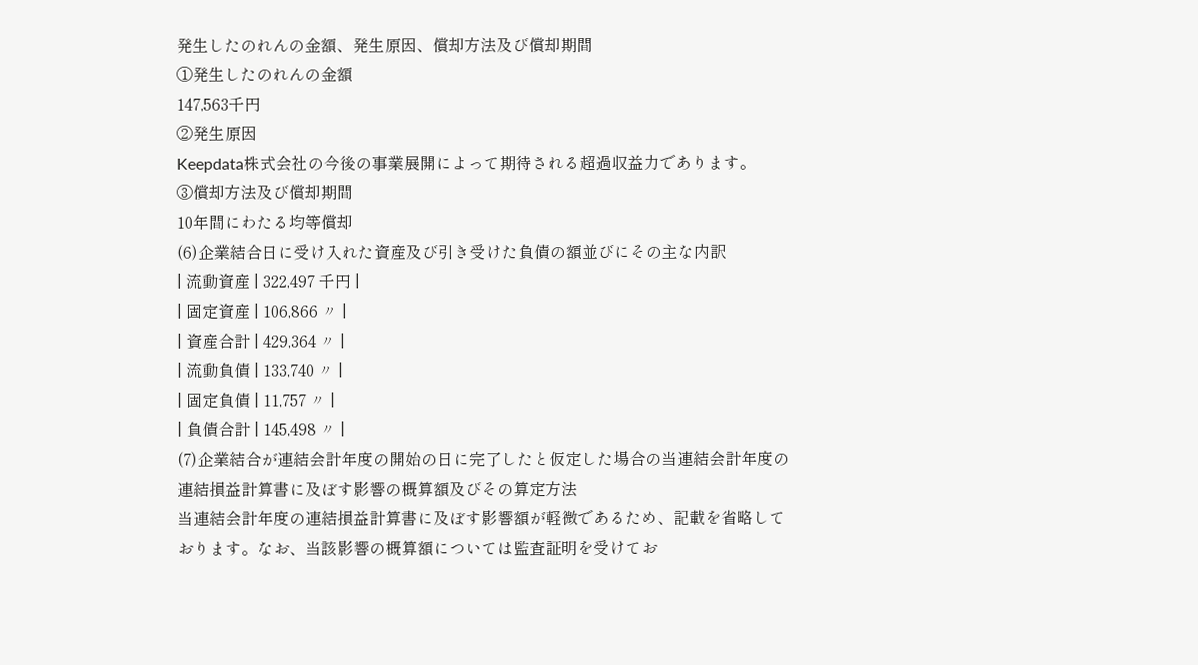発生したのれんの金額、発生原因、償却方法及び償却期間
①発生したのれんの金額
147,563千円
②発生原因
Keepdata株式会社の今後の事業展開によって期待される超過収益力であります。
③償却方法及び償却期間
10年間にわたる均等償却
(6)企業結合日に受け入れた資産及び引き受けた負債の額並びにその主な内訳
| 流動資産 | 322,497 千円 |
| 固定資産 | 106,866 〃 |
| 資産合計 | 429,364 〃 |
| 流動負債 | 133,740 〃 |
| 固定負債 | 11,757 〃 |
| 負債合計 | 145,498 〃 |
(7)企業結合が連結会計年度の開始の日に完了したと仮定した場合の当連結会計年度の連結損益計算書に及ぼす影響の概算額及びその算定方法
当連結会計年度の連結損益計算書に及ぼす影響額が軽微であるため、記載を省略しております。なお、当該影響の概算額については監査証明を受けてお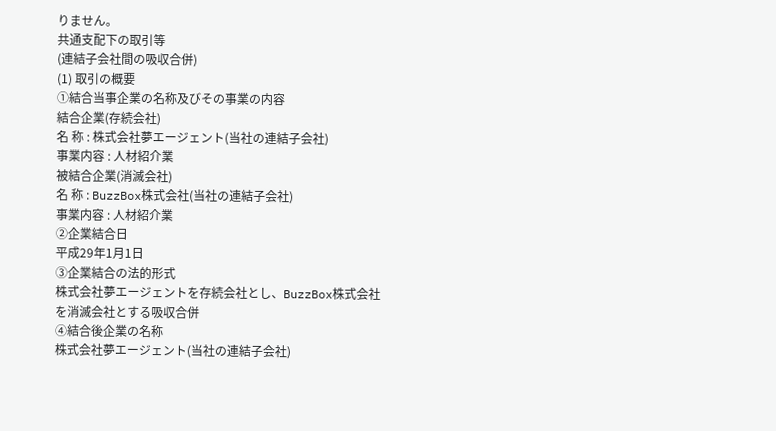りません。
共通支配下の取引等
(連結子会社間の吸収合併)
(1) 取引の概要
①結合当事企業の名称及びその事業の内容
結合企業(存続会社)
名 称 : 株式会社夢エージェント(当社の連結子会社)
事業内容 : 人材紹介業
被結合企業(消滅会社)
名 称 : BuzzBox株式会社(当社の連結子会社)
事業内容 : 人材紹介業
②企業結合日
平成29年1月1日
③企業結合の法的形式
株式会社夢エージェントを存続会社とし、BuzzBox株式会社を消滅会社とする吸収合併
④結合後企業の名称
株式会社夢エージェント(当社の連結子会社)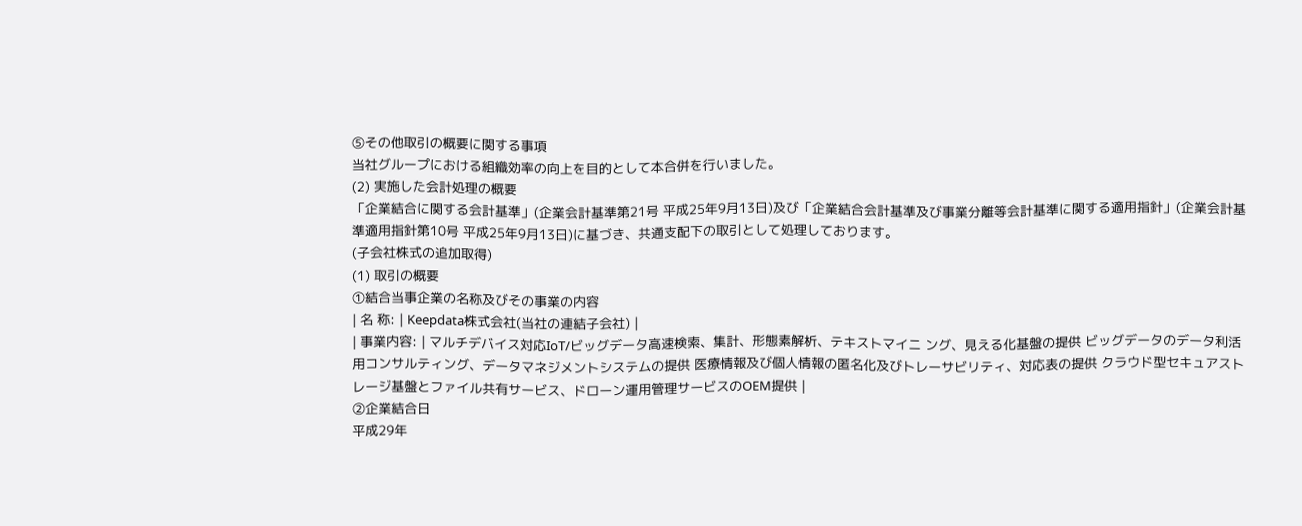⑤その他取引の概要に関する事項
当社グループにおける組織効率の向上を目的として本合併を行いました。
(2) 実施した会計処理の概要
「企業結合に関する会計基準」(企業会計基準第21号 平成25年9月13日)及び「企業結合会計基準及び事業分離等会計基準に関する適用指針」(企業会計基準適用指針第10号 平成25年9月13日)に基づき、共通支配下の取引として処理しております。
(子会社株式の追加取得)
(1) 取引の概要
①結合当事企業の名称及びその事業の内容
| 名 称: | Keepdata株式会社(当社の連結子会社) |
| 事業内容: | マルチデバイス対応IoT/ビッグデータ高速検索、集計、形態素解析、テキストマイニ ング、見える化基盤の提供 ビッグデータのデータ利活用コンサルティング、データマネジメントシステムの提供 医療情報及び個人情報の匿名化及びトレーサビリティ、対応表の提供 クラウド型セキュアストレージ基盤とファイル共有サービス、ドローン運用管理サービスのOEM提供 |
②企業結合日
平成29年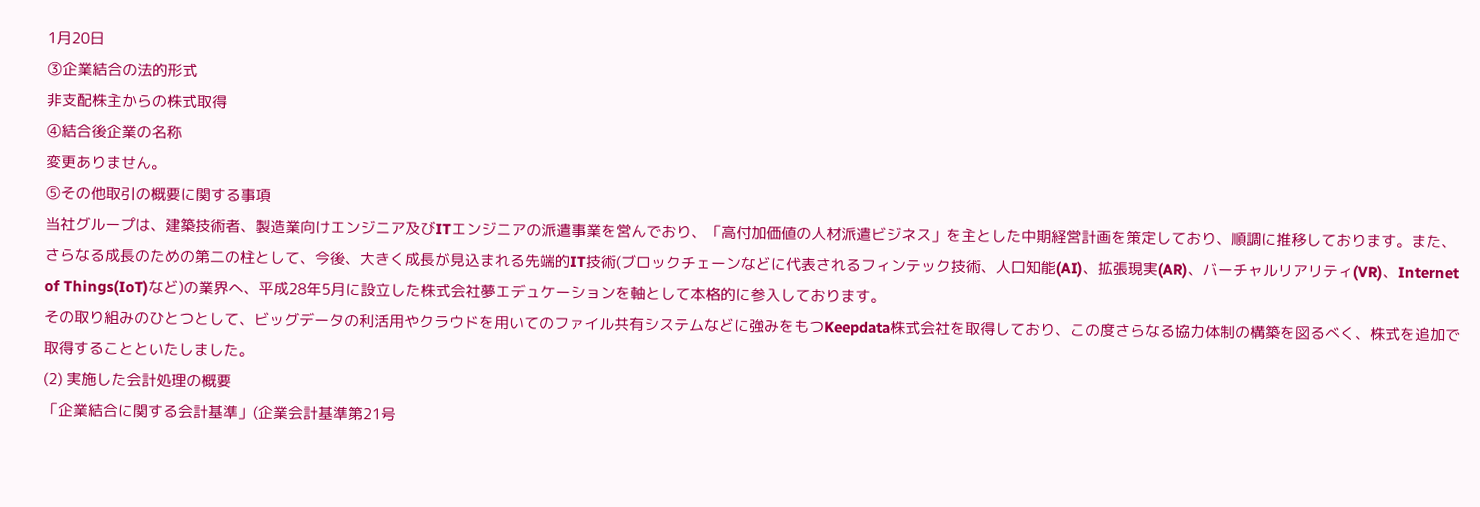1月20日
③企業結合の法的形式
非支配株主からの株式取得
④結合後企業の名称
変更ありません。
⑤その他取引の概要に関する事項
当社グループは、建築技術者、製造業向けエンジニア及びITエンジニアの派遣事業を営んでおり、「高付加価値の人材派遣ビジネス」を主とした中期経営計画を策定しており、順調に推移しております。また、さらなる成長のための第二の柱として、今後、大きく成長が見込まれる先端的IT技術(ブロックチェーンなどに代表されるフィンテック技術、人口知能(AI)、拡張現実(AR)、バーチャルリアリティ(VR)、Internet of Things(IoT)など)の業界へ、平成28年5月に設立した株式会社夢エデュケーションを軸として本格的に参入しております。
その取り組みのひとつとして、ビッグデータの利活用やクラウドを用いてのファイル共有システムなどに強みをもつKeepdata株式会社を取得しており、この度さらなる協力体制の構築を図るべく、株式を追加で取得することといたしました。
(2) 実施した会計処理の概要
「企業結合に関する会計基準」(企業会計基準第21号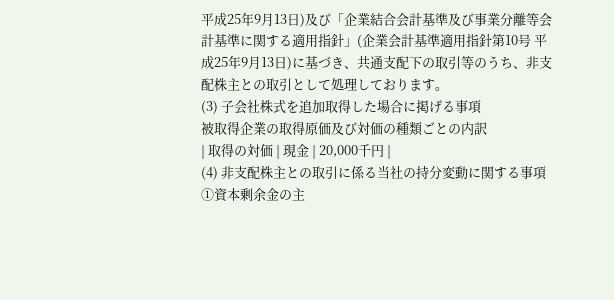平成25年9月13日)及び「企業結合会計基準及び事業分離等会計基準に関する適用指針」(企業会計基準適用指針第10号 平成25年9月13日)に基づき、共通支配下の取引等のうち、非支配株主との取引として処理しております。
(3) 子会社株式を追加取得した場合に掲げる事項
被取得企業の取得原価及び対価の種類ごとの内訳
| 取得の対価 | 現金 | 20,000千円 |
(4) 非支配株主との取引に係る当社の持分変動に関する事項
①資本剰余金の主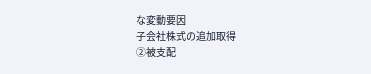な変動要因
子会社株式の追加取得
②被支配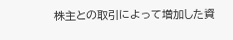株主との取引によって増加した資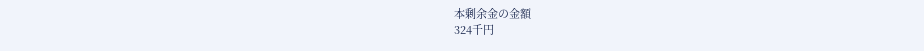本剰余金の金額
324千円